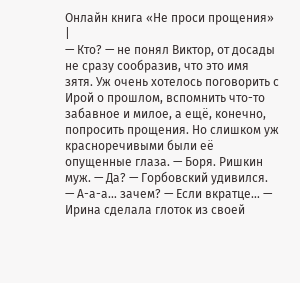Онлайн книга «Не проси прощения»
|
— Кто? — не понял Виктор, от досады не сразу сообразив, что это имя зятя. Уж очень хотелось поговорить с Ирой о прошлом, вспомнить что-то забавное и милое, а ещё, конечно, попросить прощения. Но слишком уж красноречивыми были её опущенные глаза. — Боря. Ришкин муж. — Да? — Горбовский удивился. — А-а-а… зачем? — Если вкратце… — Ирина сделала глоток из своей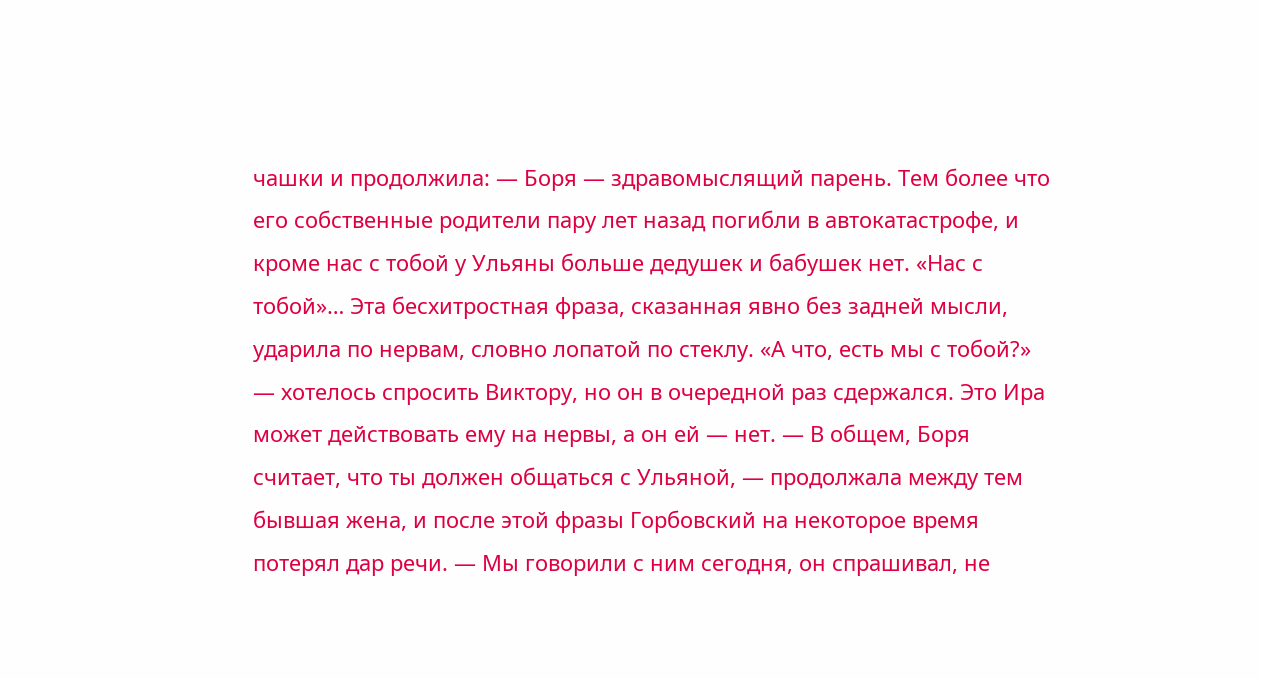чашки и продолжила: — Боря — здравомыслящий парень. Тем более что его собственные родители пару лет назад погибли в автокатастрофе, и кроме нас с тобой у Ульяны больше дедушек и бабушек нет. «Нас с тобой»… Эта бесхитростная фраза, сказанная явно без задней мысли, ударила по нервам, словно лопатой по стеклу. «А что, есть мы с тобой?» — хотелось спросить Виктору, но он в очередной раз сдержался. Это Ира может действовать ему на нервы, а он ей — нет. — В общем, Боря считает, что ты должен общаться с Ульяной, — продолжала между тем бывшая жена, и после этой фразы Горбовский на некоторое время потерял дар речи. — Мы говорили с ним сегодня, он спрашивал, не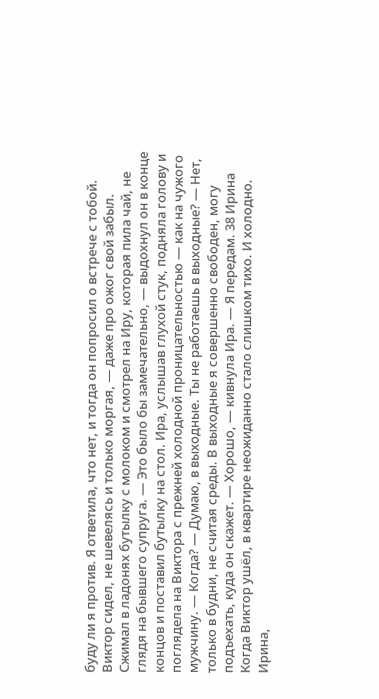буду ли я против. Я ответила, что нет, и тогда он попросил о встрече с тобой. Виктор сидел, не шевелясь и только моргая, — даже про ожог свой забыл. Сжимал в ладонях бутылку с молоком и смотрел на Иру, которая пила чай, не глядя на бывшего супруга. — Это было бы замечательно, — выдохнул он в конце концов и поставил бутылку на стол. Ира, услышав глухой стук, подняла голову и поглядела на Виктора с прежней холодной проницательностью — как на чужого мужчину. — Когда? — Думаю, в выходные. Ты не работаешь в выходные? — Нет, только в будни, не считая среды. В выходные я совершенно свободен, могу подъехать, куда он скажет. — Хорошо, — кивнула Ира. — Я передам. 38 Ирина Когда Виктор ушёл, в квартире неожиданно стало слишком тихо. И холодно. Ирина,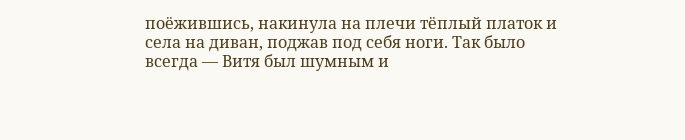поёжившись, накинула на плечи тёплый платок и села на диван, поджав под себя ноги. Так было всегда — Витя был шумным и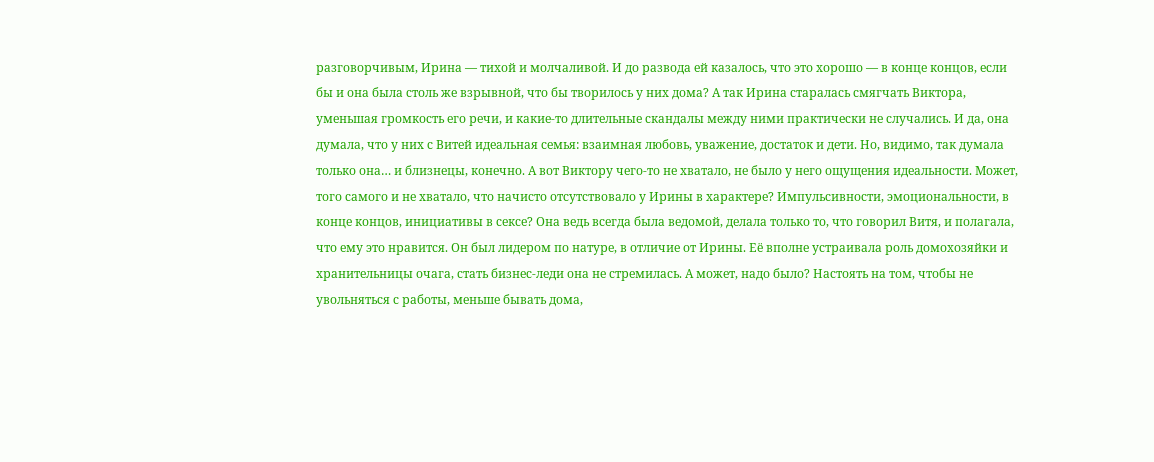разговорчивым, Ирина — тихой и молчаливой. И до развода ей казалось, что это хорошо — в конце концов, если бы и она была столь же взрывной, что бы творилось у них дома? А так Ирина старалась смягчать Виктора, уменьшая громкость его речи, и какие-то длительные скандалы между ними практически не случались. И да, она думала, что у них с Витей идеальная семья: взаимная любовь, уважение, достаток и дети. Но, видимо, так думала только она… и близнецы, конечно. А вот Виктору чего-то не хватало, не было у него ощущения идеальности. Может, того самого и не хватало, что начисто отсутствовало у Ирины в характере? Импульсивности, эмоциональности, в конце концов, инициативы в сексе? Она ведь всегда была ведомой, делала только то, что говорил Витя, и полагала, что ему это нравится. Он был лидером по натуре, в отличие от Ирины. Её вполне устраивала роль домохозяйки и хранительницы очага, стать бизнес-леди она не стремилась. А может, надо было? Настоять на том, чтобы не увольняться с работы, меньше бывать дома,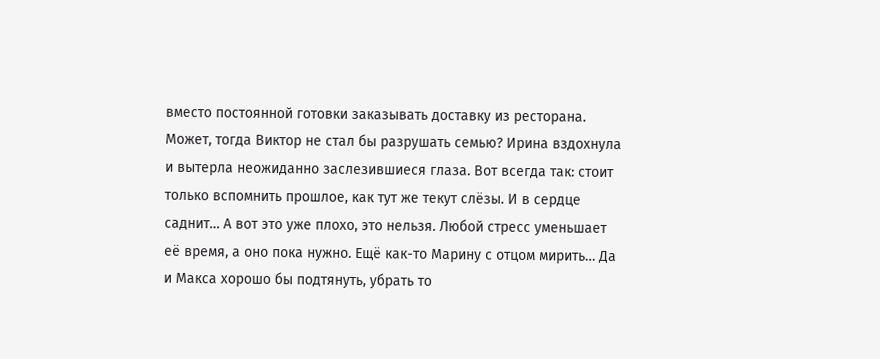вместо постоянной готовки заказывать доставку из ресторана. Может, тогда Виктор не стал бы разрушать семью? Ирина вздохнула и вытерла неожиданно заслезившиеся глаза. Вот всегда так: стоит только вспомнить прошлое, как тут же текут слёзы. И в сердце саднит… А вот это уже плохо, это нельзя. Любой стресс уменьшает её время, а оно пока нужно. Ещё как-то Марину с отцом мирить… Да и Макса хорошо бы подтянуть, убрать то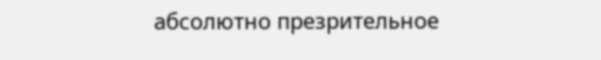абсолютно презрительное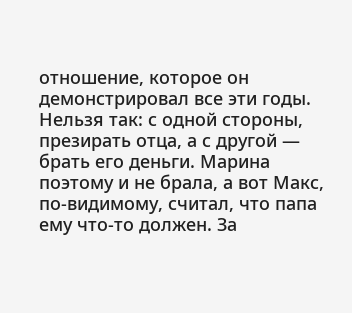отношение, которое он демонстрировал все эти годы. Нельзя так: с одной стороны, презирать отца, а с другой — брать его деньги. Марина поэтому и не брала, а вот Макс, по-видимому, считал, что папа ему что-то должен. За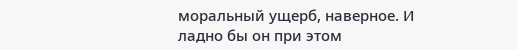моральный ущерб, наверное. И ладно бы он при этом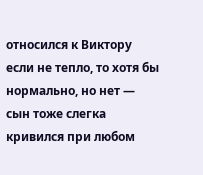относился к Виктору если не тепло, то хотя бы нормально, но нет — сын тоже слегка кривился при любом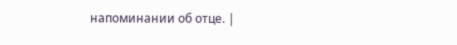напоминании об отце. |